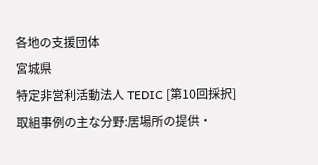各地の支援団体
宮城県
特定非営利活動法人 TEDIC [第10回採択]
取組事例の主な分野:居場所の提供・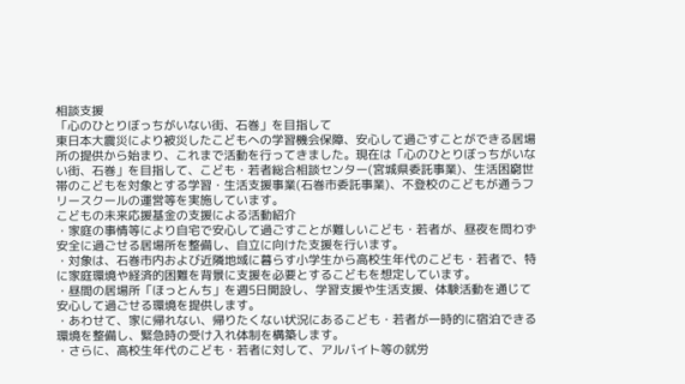相談支援
「心のひとりぼっちがいない街、石巻」を目指して
東日本大震災により被災したこどもへの学習機会保障、安心して過ごすことができる居場所の提供から始まり、これまで活動を行ってきました。現在は「心のひとりぼっちがいない街、石巻」を目指して、こども・若者総合相談センター(宮城県委託事業)、生活困窮世帯のこどもを対象とする学習・生活支援事業(石巻市委託事業)、不登校のこどもが通うフリースクールの運営等を実施しています。
こどもの未来応援基金の支援による活動紹介
・家庭の事情等により自宅で安心して過ごすことが難しいこども・若者が、昼夜を問わず安全に過ごせる居場所を整備し、自立に向けた支援を行います。
・対象は、石巻市内および近隣地域に暮らす小学生から高校生年代のこども・若者で、特に家庭環境や経済的困難を背景に支援を必要とするこどもを想定しています。
・昼間の居場所「ほっとんち」を週5日開設し、学習支援や生活支援、体験活動を通じて安心して過ごせる環境を提供します。
・あわせて、家に帰れない、帰りたくない状況にあるこども・若者が一時的に宿泊できる環境を整備し、緊急時の受け入れ体制を構築します。
・さらに、高校生年代のこども・若者に対して、アルバイト等の就労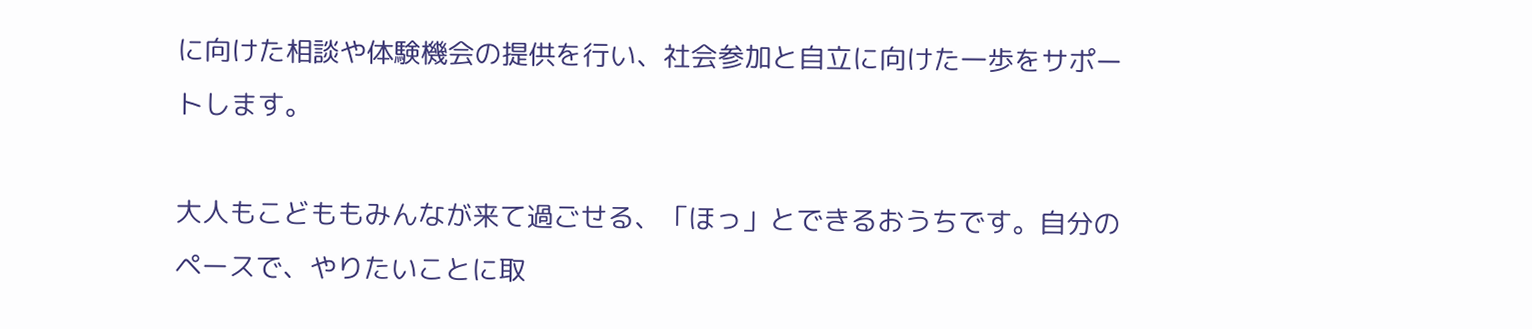に向けた相談や体験機会の提供を行い、社会参加と自立に向けた一歩をサポートします。

大人もこどももみんなが来て過ごせる、「ほっ」とできるおうちです。自分のペースで、やりたいことに取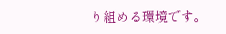り組める環境です。